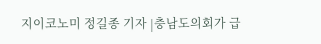지이코노미 정길종 기자 |충남도의회가 급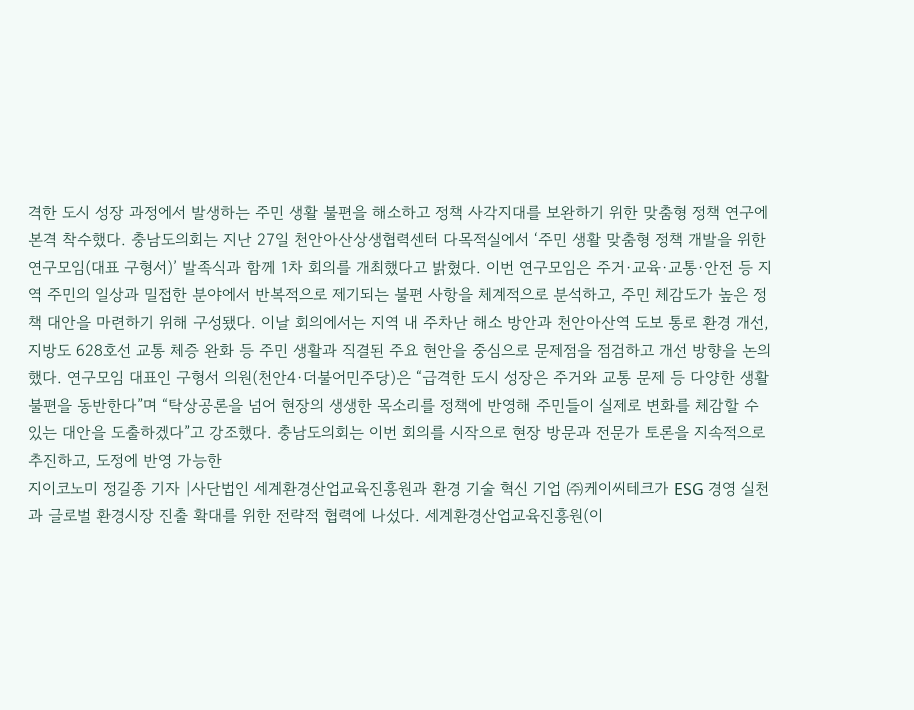격한 도시 성장 과정에서 발생하는 주민 생활 불편을 해소하고 정책 사각지대를 보완하기 위한 맞춤형 정책 연구에 본격 착수했다. 충남도의회는 지난 27일 천안아산상생협력센터 다목적실에서 ‘주민 생활 맞춤형 정책 개발을 위한 연구모임(대표 구형서)’ 발족식과 함께 1차 회의를 개최했다고 밝혔다. 이번 연구모임은 주거·교육·교통·안전 등 지역 주민의 일상과 밀접한 분야에서 반복적으로 제기되는 불편 사항을 체계적으로 분석하고, 주민 체감도가 높은 정책 대안을 마련하기 위해 구성됐다. 이날 회의에서는 지역 내 주차난 해소 방안과 천안아산역 도보 통로 환경 개선, 지방도 628호선 교통 체증 완화 등 주민 생활과 직결된 주요 현안을 중심으로 문제점을 점검하고 개선 방향을 논의했다. 연구모임 대표인 구형서 의원(천안4·더불어민주당)은 “급격한 도시 성장은 주거와 교통 문제 등 다양한 생활 불편을 동반한다”며 “탁상공론을 넘어 현장의 생생한 목소리를 정책에 반영해 주민들이 실제로 변화를 체감할 수 있는 대안을 도출하겠다”고 강조했다. 충남도의회는 이번 회의를 시작으로 현장 방문과 전문가 토론을 지속적으로 추진하고, 도정에 반영 가능한
지이코노미 정길종 기자 |사단법인 세계환경산업교육진흥원과 환경 기술 혁신 기업 ㈜케이씨테크가 ESG 경영 실천과 글로벌 환경시장 진출 확대를 위한 전략적 협력에 나섰다. 세계환경산업교육진흥원(이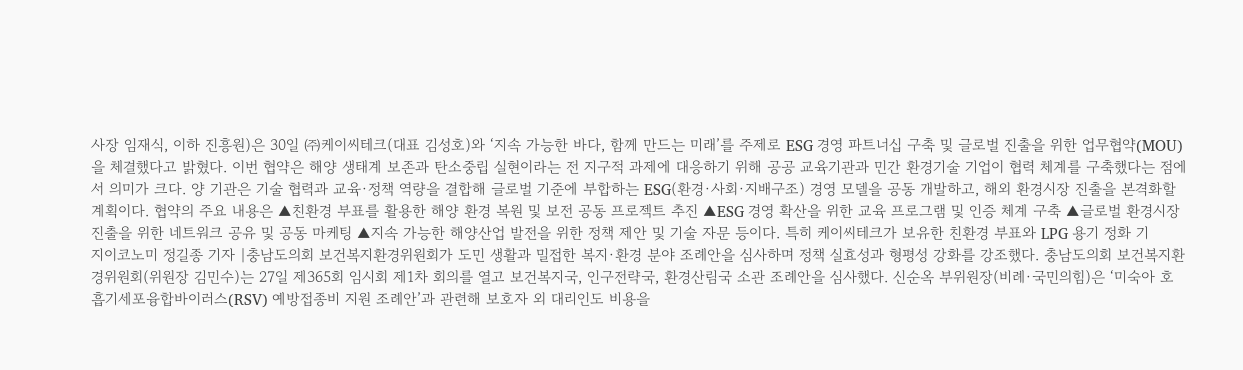사장 임재식, 이하 진흥원)은 30일 ㈜케이씨테크(대표 김성호)와 ‘지속 가능한 바다, 함께 만드는 미래’를 주제로 ESG 경영 파트너십 구축 및 글로벌 진출을 위한 업무협약(MOU)을 체결했다고 밝혔다. 이번 협약은 해양 생태계 보존과 탄소중립 실현이라는 전 지구적 과제에 대응하기 위해 공공 교육기관과 민간 환경기술 기업이 협력 체계를 구축했다는 점에서 의미가 크다. 양 기관은 기술 협력과 교육·정책 역량을 결합해 글로벌 기준에 부합하는 ESG(환경·사회·지배구조) 경영 모델을 공동 개발하고, 해외 환경시장 진출을 본격화할 계획이다. 협약의 주요 내용은 ▲친환경 부표를 활용한 해양 환경 복원 및 보전 공동 프로젝트 추진 ▲ESG 경영 확산을 위한 교육 프로그램 및 인증 체계 구축 ▲글로벌 환경시장 진출을 위한 네트워크 공유 및 공동 마케팅 ▲지속 가능한 해양산업 발전을 위한 정책 제안 및 기술 자문 등이다. 특히 케이씨테크가 보유한 친환경 부표와 LPG 용기 정화 기
지이코노미 정길종 기자 |충남도의회 보건복지환경위원회가 도민 생활과 밀접한 복지·환경 분야 조례안을 심사하며 정책 실효성과 형평성 강화를 강조했다. 충남도의회 보건복지환경위원회(위원장 김민수)는 27일 제365회 임시회 제1차 회의를 열고 보건복지국, 인구전략국, 환경산림국 소관 조례안을 심사했다. 신순옥 부위원장(비례·국민의힘)은 ‘미숙아 호흡기세포융합바이러스(RSV) 예방접종비 지원 조례안’과 관련해 보호자 외 대리인도 비용을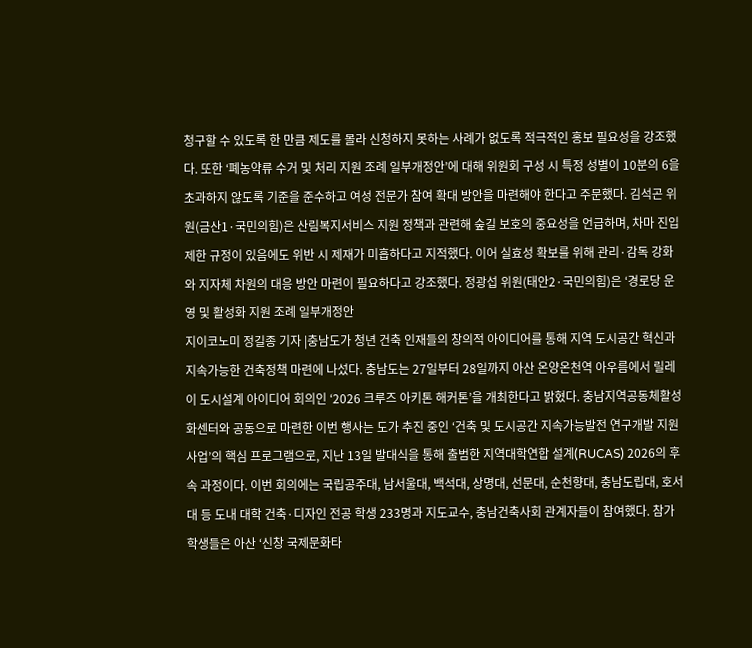청구할 수 있도록 한 만큼 제도를 몰라 신청하지 못하는 사례가 없도록 적극적인 홍보 필요성을 강조했다. 또한 ‘폐농약류 수거 및 처리 지원 조례 일부개정안’에 대해 위원회 구성 시 특정 성별이 10분의 6을 초과하지 않도록 기준을 준수하고 여성 전문가 참여 확대 방안을 마련해야 한다고 주문했다. 김석곤 위원(금산1·국민의힘)은 산림복지서비스 지원 정책과 관련해 숲길 보호의 중요성을 언급하며, 차마 진입 제한 규정이 있음에도 위반 시 제재가 미흡하다고 지적했다. 이어 실효성 확보를 위해 관리·감독 강화와 지자체 차원의 대응 방안 마련이 필요하다고 강조했다. 정광섭 위원(태안2·국민의힘)은 ‘경로당 운영 및 활성화 지원 조례 일부개정안
지이코노미 정길종 기자 |충남도가 청년 건축 인재들의 창의적 아이디어를 통해 지역 도시공간 혁신과 지속가능한 건축정책 마련에 나섰다. 충남도는 27일부터 28일까지 아산 온양온천역 아우름에서 릴레이 도시설계 아이디어 회의인 ‘2026 크루즈 아키톤 해커톤’을 개최한다고 밝혔다. 충남지역공동체활성화센터와 공동으로 마련한 이번 행사는 도가 추진 중인 ‘건축 및 도시공간 지속가능발전 연구개발 지원사업’의 핵심 프로그램으로, 지난 13일 발대식을 통해 출범한 지역대학연합 설계(RUCAS) 2026의 후속 과정이다. 이번 회의에는 국립공주대, 남서울대, 백석대, 상명대, 선문대, 순천향대, 충남도립대, 호서대 등 도내 대학 건축·디자인 전공 학생 233명과 지도교수, 충남건축사회 관계자들이 참여했다. 참가 학생들은 아산 ‘신창 국제문화타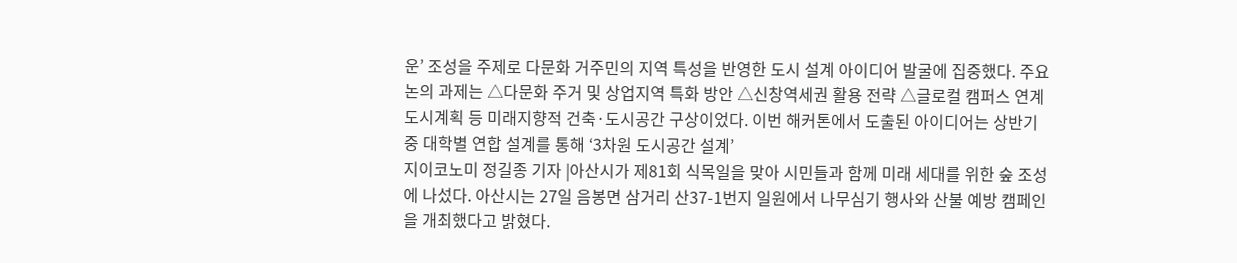운’ 조성을 주제로 다문화 거주민의 지역 특성을 반영한 도시 설계 아이디어 발굴에 집중했다. 주요 논의 과제는 △다문화 주거 및 상업지역 특화 방안 △신창역세권 활용 전략 △글로컬 캠퍼스 연계 도시계획 등 미래지향적 건축·도시공간 구상이었다. 이번 해커톤에서 도출된 아이디어는 상반기 중 대학별 연합 설계를 통해 ‘3차원 도시공간 설계’
지이코노미 정길종 기자 |아산시가 제81회 식목일을 맞아 시민들과 함께 미래 세대를 위한 숲 조성에 나섰다. 아산시는 27일 음봉면 삼거리 산37-1번지 일원에서 나무심기 행사와 산불 예방 캠페인을 개최했다고 밝혔다.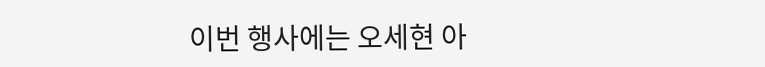이번 행사에는 오세현 아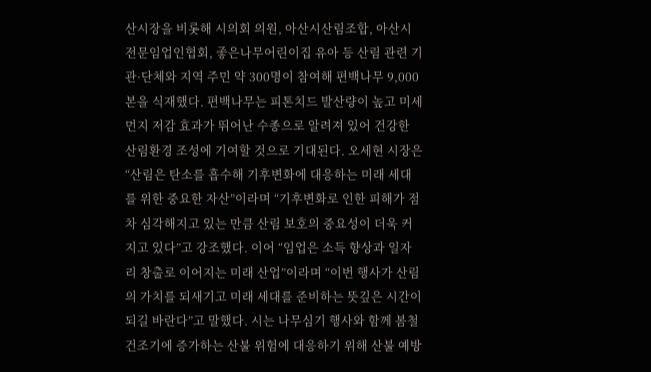산시장을 비롯해 시의회 의원, 아산시산림조합, 아산시전문임업인협회, 좋은나무어린이집 유아 등 산림 관련 기관·단체와 지역 주민 약 300명이 참여해 편백나무 9,000본을 식재했다. 편백나무는 피톤치드 발산량이 높고 미세먼지 저감 효과가 뛰어난 수종으로 알려져 있어 건강한 산림환경 조성에 기여할 것으로 기대된다. 오세현 시장은 “산림은 탄소를 흡수해 기후변화에 대응하는 미래 세대를 위한 중요한 자산”이라며 “기후변화로 인한 피해가 점차 심각해지고 있는 만큼 산림 보호의 중요성이 더욱 커지고 있다”고 강조했다. 이어 “임업은 소득 향상과 일자리 창출로 이어지는 미래 산업”이라며 “이번 행사가 산림의 가치를 되새기고 미래 세대를 준비하는 뜻깊은 시간이 되길 바란다”고 말했다. 시는 나무심기 행사와 함께 봄철 건조기에 증가하는 산불 위험에 대응하기 위해 산불 예방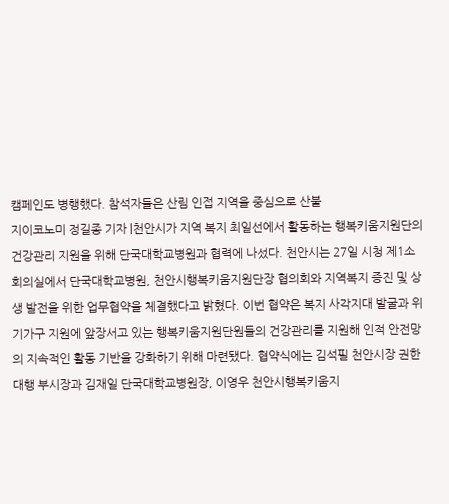캠페인도 병행했다. 참석자들은 산림 인접 지역을 중심으로 산불
지이코노미 정길종 기자 |천안시가 지역 복지 최일선에서 활동하는 행복키움지원단의 건강관리 지원을 위해 단국대학교병원과 협력에 나섰다. 천안시는 27일 시청 제1소회의실에서 단국대학교병원, 천안시행복키움지원단장 협의회와 지역복지 증진 및 상생 발전을 위한 업무협약을 체결했다고 밝혔다. 이번 협약은 복지 사각지대 발굴과 위기가구 지원에 앞장서고 있는 행복키움지원단원들의 건강관리를 지원해 인적 안전망의 지속적인 활동 기반을 강화하기 위해 마련됐다. 협약식에는 김석필 천안시장 권한대행 부시장과 김재일 단국대학교병원장, 이영우 천안시행복키움지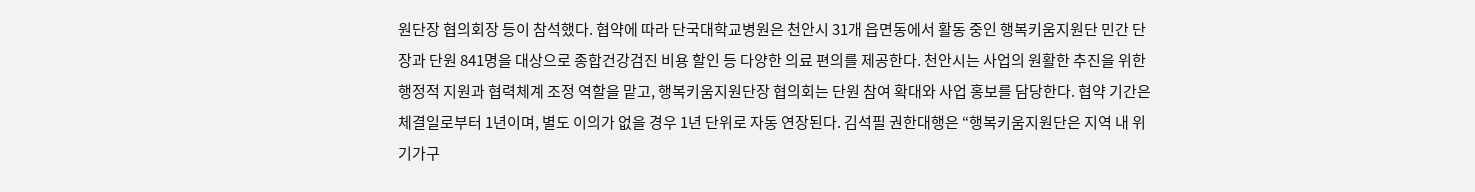원단장 협의회장 등이 참석했다. 협약에 따라 단국대학교병원은 천안시 31개 읍면동에서 활동 중인 행복키움지원단 민간 단장과 단원 841명을 대상으로 종합건강검진 비용 할인 등 다양한 의료 편의를 제공한다. 천안시는 사업의 원활한 추진을 위한 행정적 지원과 협력체계 조정 역할을 맡고, 행복키움지원단장 협의회는 단원 참여 확대와 사업 홍보를 담당한다. 협약 기간은 체결일로부터 1년이며, 별도 이의가 없을 경우 1년 단위로 자동 연장된다. 김석필 권한대행은 “행복키움지원단은 지역 내 위기가구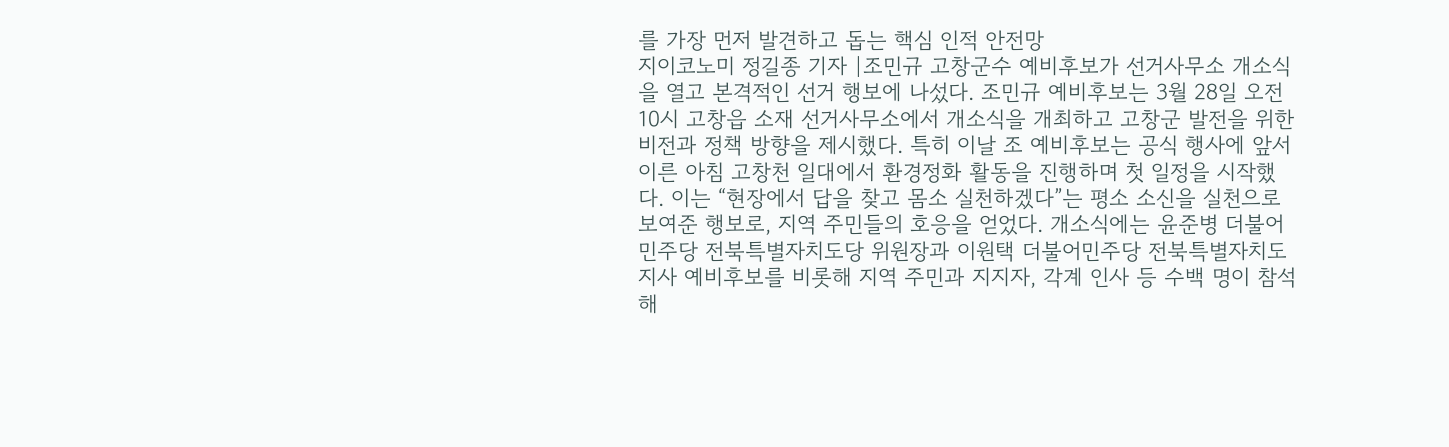를 가장 먼저 발견하고 돕는 핵심 인적 안전망
지이코노미 정길종 기자 |조민규 고창군수 예비후보가 선거사무소 개소식을 열고 본격적인 선거 행보에 나섰다. 조민규 예비후보는 3월 28일 오전 10시 고창읍 소재 선거사무소에서 개소식을 개최하고 고창군 발전을 위한 비전과 정책 방향을 제시했다. 특히 이날 조 예비후보는 공식 행사에 앞서 이른 아침 고창천 일대에서 환경정화 활동을 진행하며 첫 일정을 시작했다. 이는 “현장에서 답을 찾고 몸소 실천하겠다”는 평소 소신을 실천으로 보여준 행보로, 지역 주민들의 호응을 얻었다. 개소식에는 윤준병 더불어민주당 전북특별자치도당 위원장과 이원택 더불어민주당 전북특별자치도지사 예비후보를 비롯해 지역 주민과 지지자, 각계 인사 등 수백 명이 참석해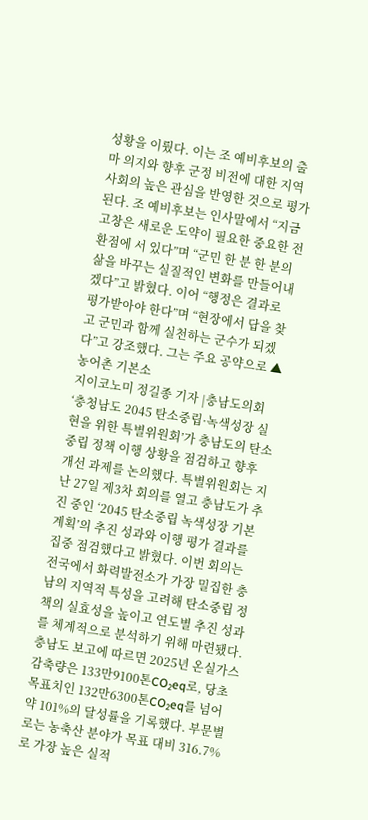성황을 이뤘다. 이는 조 예비후보의 출마 의지와 향후 군정 비전에 대한 지역사회의 높은 관심을 반영한 것으로 평가된다. 조 예비후보는 인사말에서 “지금 고창은 새로운 도약이 필요한 중요한 전환점에 서 있다”며 “군민 한 분 한 분의 삶을 바꾸는 실질적인 변화를 만들어내겠다”고 밝혔다. 이어 “행정은 결과로 평가받아야 한다”며 “현장에서 답을 찾고 군민과 함께 실천하는 군수가 되겠다”고 강조했다. 그는 주요 공약으로 ▲농어촌 기본소
지이코노미 정길종 기자 |충남도의회 ‘충청남도 2045 탄소중립·녹색성장 실현을 위한 특별위원회’가 충남도의 탄소중립 정책 이행 상황을 점검하고 향후 개선 과제를 논의했다. 특별위원회는 지난 27일 제3차 회의를 열고 충남도가 추진 중인 ‘2045 탄소중립 녹색성장 기본계획’의 추진 성과와 이행 평가 결과를 집중 점검했다고 밝혔다. 이번 회의는 전국에서 화력발전소가 가장 밀집한 충남의 지역적 특성을 고려해 탄소중립 정책의 실효성을 높이고 연도별 추진 성과를 체계적으로 분석하기 위해 마련됐다. 충남도 보고에 따르면 2025년 온실가스 감축량은 133만9100톤CO₂eq로, 당초 목표치인 132만6300톤CO₂eq를 넘어 약 101%의 달성률을 기록했다. 부문별로는 농축산 분야가 목표 대비 316.7%로 가장 높은 실적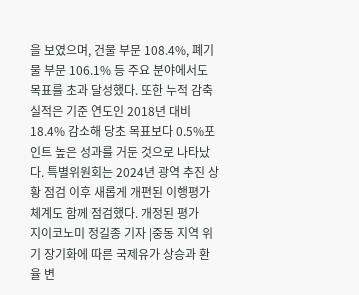을 보였으며, 건물 부문 108.4%, 폐기물 부문 106.1% 등 주요 분야에서도 목표를 초과 달성했다. 또한 누적 감축 실적은 기준 연도인 2018년 대비 18.4% 감소해 당초 목표보다 0.5%포인트 높은 성과를 거둔 것으로 나타났다. 특별위원회는 2024년 광역 추진 상황 점검 이후 새롭게 개편된 이행평가 체계도 함께 점검했다. 개정된 평가
지이코노미 정길종 기자 |중동 지역 위기 장기화에 따른 국제유가 상승과 환율 변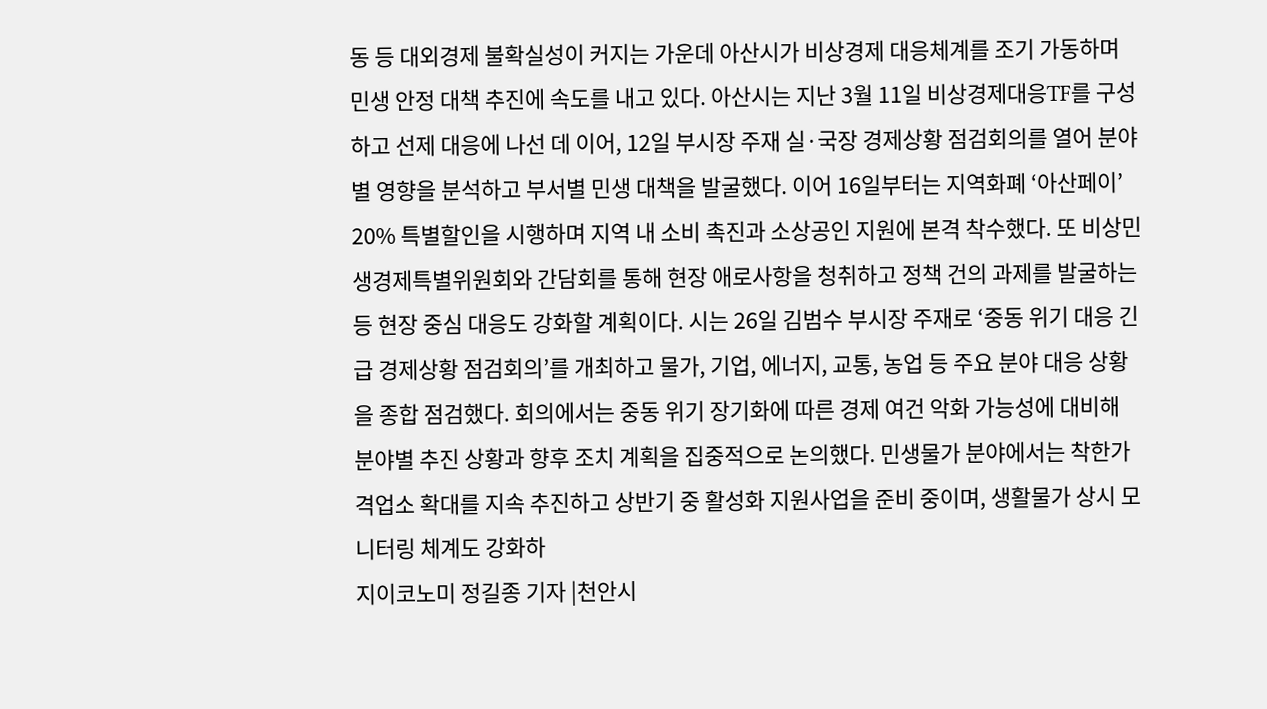동 등 대외경제 불확실성이 커지는 가운데 아산시가 비상경제 대응체계를 조기 가동하며 민생 안정 대책 추진에 속도를 내고 있다. 아산시는 지난 3월 11일 비상경제대응TF를 구성하고 선제 대응에 나선 데 이어, 12일 부시장 주재 실·국장 경제상황 점검회의를 열어 분야별 영향을 분석하고 부서별 민생 대책을 발굴했다. 이어 16일부터는 지역화폐 ‘아산페이’ 20% 특별할인을 시행하며 지역 내 소비 촉진과 소상공인 지원에 본격 착수했다. 또 비상민생경제특별위원회와 간담회를 통해 현장 애로사항을 청취하고 정책 건의 과제를 발굴하는 등 현장 중심 대응도 강화할 계획이다. 시는 26일 김범수 부시장 주재로 ‘중동 위기 대응 긴급 경제상황 점검회의’를 개최하고 물가, 기업, 에너지, 교통, 농업 등 주요 분야 대응 상황을 종합 점검했다. 회의에서는 중동 위기 장기화에 따른 경제 여건 악화 가능성에 대비해 분야별 추진 상황과 향후 조치 계획을 집중적으로 논의했다. 민생물가 분야에서는 착한가격업소 확대를 지속 추진하고 상반기 중 활성화 지원사업을 준비 중이며, 생활물가 상시 모니터링 체계도 강화하
지이코노미 정길종 기자 |천안시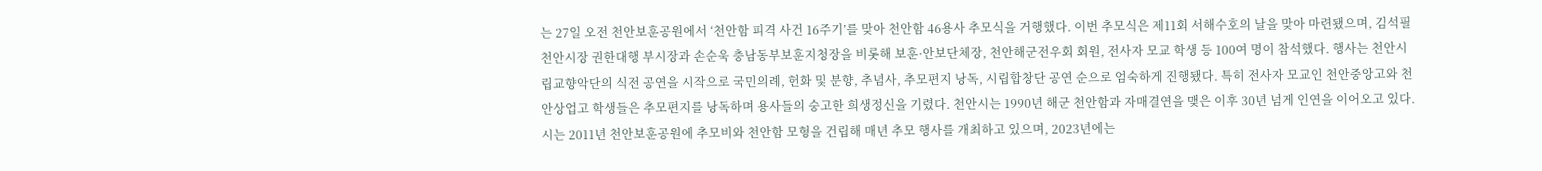는 27일 오전 천안보훈공원에서 ‘천안함 피격 사건 16주기’를 맞아 천안함 46용사 추모식을 거행했다. 이번 추모식은 제11회 서해수호의 날을 맞아 마련됐으며, 김석필 천안시장 권한대행 부시장과 손순욱 충남동부보훈지청장을 비롯해 보훈·안보단체장, 천안해군전우회 회원, 전사자 모교 학생 등 100여 명이 참석했다. 행사는 천안시립교향악단의 식전 공연을 시작으로 국민의례, 헌화 및 분향, 추념사, 추모편지 낭독, 시립합창단 공연 순으로 엄숙하게 진행됐다. 특히 전사자 모교인 천안중앙고와 천안상업고 학생들은 추모편지를 낭독하며 용사들의 숭고한 희생정신을 기렸다. 천안시는 1990년 해군 천안함과 자매결연을 맺은 이후 30년 넘게 인연을 이어오고 있다. 시는 2011년 천안보훈공원에 추모비와 천안함 모형을 건립해 매년 추모 행사를 개최하고 있으며, 2023년에는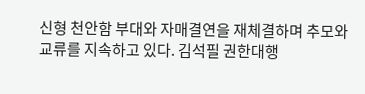신형 천안함 부대와 자매결연을 재체결하며 추모와 교류를 지속하고 있다. 김석필 권한대행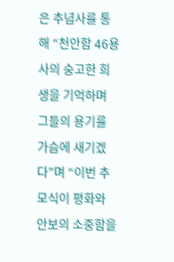은 추념사를 통해 “천안함 46용사의 숭고한 희생을 기억하며 그들의 용기를 가슴에 새기겠다”며 “이번 추모식이 평화와 안보의 소중함을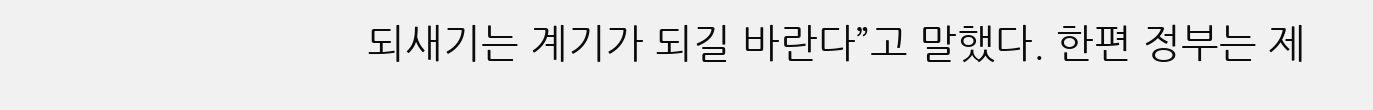되새기는 계기가 되길 바란다”고 말했다. 한편 정부는 제